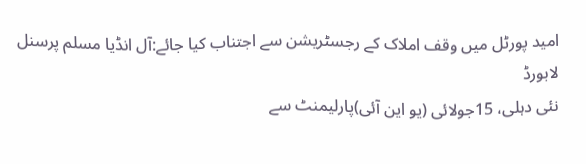امید پورٹل میں وقف املاک کے رجسٹریشن سے اجتناب کیا جائے:آل انڈیا مسلم پرسنل لابورڈ
نئی دہلی، 15جولائی (یو این آئی)پارلیمنٹ سے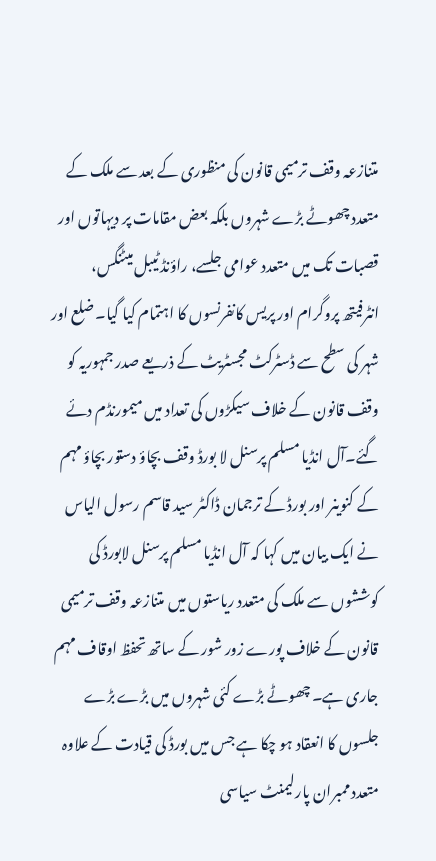متنازعہ وقف ترمیمی قانون کی منظوری کے بعد سے ملک کے متعدد چھوٹے بڑے شہروں بلکہ بعض مقامات پر دیہاتوں اور قصبات تک میں متعدد عوامی جلسے، راؤنڈ ٹیبل میٹنگس، انٹرفیتھ پروگرام اور پریس کانفرنسوں کا اہتمام کیا گیا۔ ضلع اور شہر کی سطح سے ڈسٹرکٹ مجسٹریٹ کے ذریعے صدر جمہوریہ کو وقف قانون کے خلاف سیکڑوں کی تعداد میں میمورنڈم دئے گئے۔آل انڈیا مسلم پرسنل لا بورڈ وقف بچاؤ دستور بچاؤ مہم کے کنوینر اور بورڈ کے ترجمان ڈاکٹر سید قاسم رسول الیاس نے ایک بیان میں کہا کہ آل انڈیا مسلم پرسنل لابورڈ کی کوششوں سے ملک کی متعدد ریاستوں میں متنازعہ وقف ترمیمی قانون کے خلاف پورے زور شور کے ساتھ تحفظ اوقاف مہم جاری ہے۔ چھوٹے بڑے کئی شہروں میں بڑے بڑے جلسوں کا انعقاد ہو چکا ہے جس میں بورڈ کی قیادت کے علاوہ متعدد ممبران پارلیمنٹ سیاسی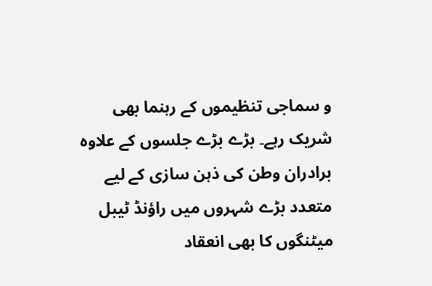و سماجی تنظیموں کے رہنما بھی شریک رہے۔ بڑے بڑے جلسوں کے علاوہ برادران وطن کی ذہن سازی کے لیے متعدد بڑے شہروں میں راؤنڈ ٹیبل میٹنگوں کا بھی انعقاد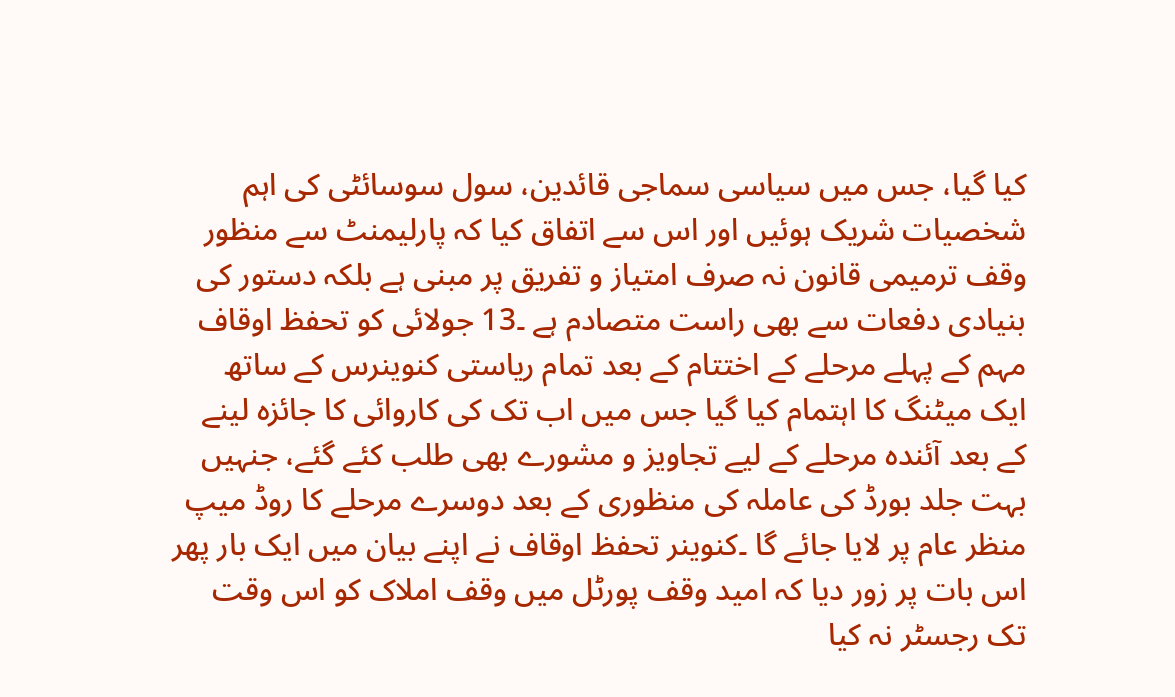کیا گیا، جس میں سیاسی سماجی قائدین، سول سوسائٹی کی اہم شخصیات شریک ہوئیں اور اس سے اتفاق کیا کہ پارلیمنٹ سے منظور وقف ترمیمی قانون نہ صرف امتیاز و تفریق پر مبنی ہے بلکہ دستور کی بنیادی دفعات سے بھی راست متصادم ہے ۔13 جولائی کو تحفظ اوقاف مہم کے پہلے مرحلے کے اختتام کے بعد تمام ریاستی کنوینرس کے ساتھ ایک میٹنگ کا اہتمام کیا گیا جس میں اب تک کی کاروائی کا جائزہ لینے کے بعد آئندہ مرحلے کے لیے تجاویز و مشورے بھی طلب کئے گئے، جنہیں بہت جلد بورڈ کی عاملہ کی منظوری کے بعد دوسرے مرحلے کا روڈ میپ منظر عام پر لایا جائے گا ۔کنوینر تحفظ اوقاف نے اپنے بیان میں ایک بار پھر اس بات پر زور دیا کہ امید وقف پورٹل میں وقف املاک کو اس وقت تک رجسٹر نہ کیا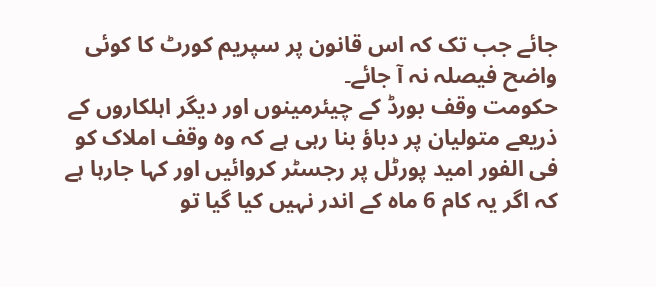جائے جب تک کہ اس قانون پر سپریم کورٹ کا کوئی واضح فیصلہ نہ آ جائے۔
حکومت وقف بورڈ کے چیئرمینوں اور دیگر اہلکاروں کے ذریعے متولیان پر دباؤ بنا رہی ہے کہ وہ وقف املاک کو فی الفور امید پورٹل پر رجسٹر کروائیں اور کہا جارہا ہے کہ اگر یہ کام 6 ماہ کے اندر نہیں کیا گیا تو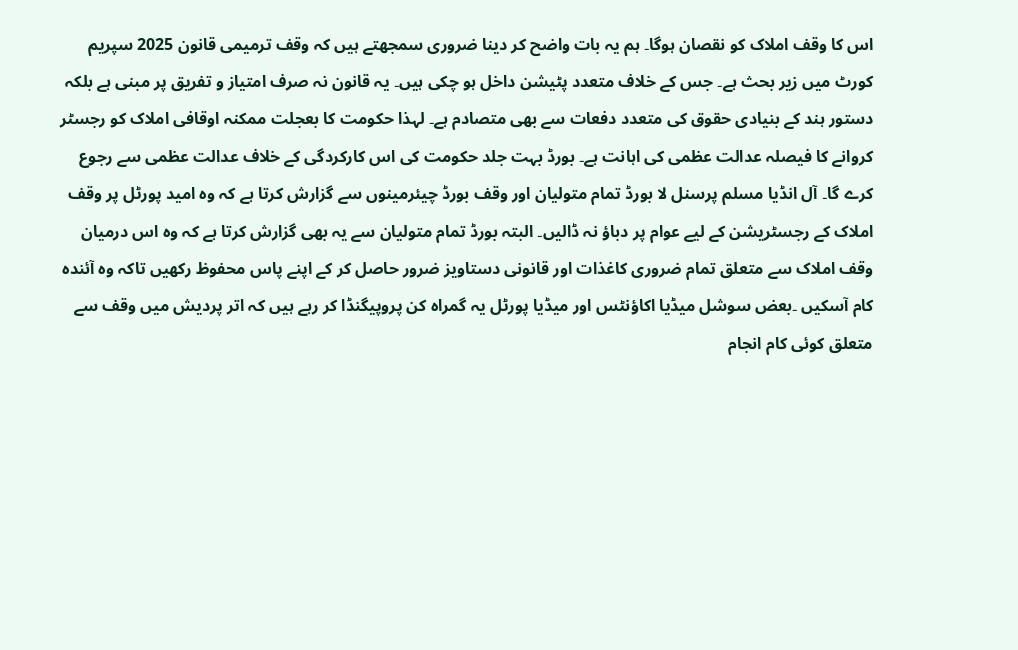اس کا وقف املاک کو نقصان ہوگا۔ ہم یہ بات واضح کر دینا ضروری سمجھتے ہیں کہ وقف ترمیمی قانون 2025 سپریم کورٹ میں زیر بحث ہے۔ جس کے خلاف متعدد پٹیشن داخل ہو چکی ہیں۔ یہ قانون نہ صرف امتیاز و تفریق پر مبنی ہے بلکہ دستور ہند کے بنیادی حقوق کی متعدد دفعات سے بھی متصادم ہے۔ لہذا حکومت کا بعجلت ممکنہ اوقافی املاک کو رجسٹر کروانے کا فیصلہ عدالت عظمی کی اہانت ہے۔ بورڈ بہت جلد حکومت کی اس کارکردگی کے خلاف عدالت عظمی سے رجوع کرے گا۔ آل انڈیا مسلم پرسنل لا بورڈ تمام متولیان اور وقف بورڈ چیئرمینوں سے گزارش کرتا ہے کہ وہ امید پورٹل پر وقف املاک کے رجسٹریشن کے لیے عوام پر دباؤ نہ ڈالیں۔ البتہ بورڈ تمام متولیان سے یہ بھی گزارش کرتا ہے کہ وہ اس درمیان وقف املاک سے متعلق تمام ضروری کاغذات اور قانونی دستاویز ضرور حاصل کر کے اپنے پاس محفوظ رکھیں تاکہ وہ آئندہ کام آسکیں ۔بعض سوشل میڈیا اکاؤنٹس اور میڈیا پورٹل یہ گمراہ کن پروپیگنڈا کر رہے ہیں کہ اتر پردیش میں وقف سے متعلق کوئی کام انجام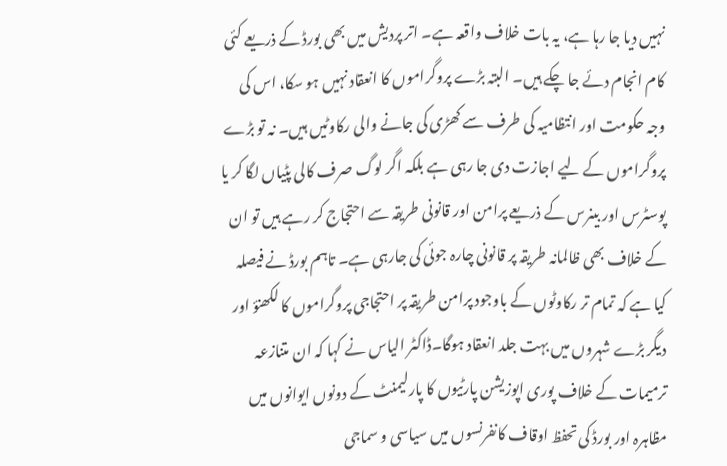نہیں دیا جا رہا ہے، یہ بات خلاف واقعہ ہے۔ اتر پردیش میں بھی بورڈ کے ذریعے کئی کام انجام دئے جا چکے ہیں۔ البتہ بڑے پروگراموں کا انعقاد نہیں ہو سکا، اس کی وجہ حکومت اور انتظامیہ کی طرف سے کھڑی کی جانے والی رکاوٹیں ہیں۔ نہ تو بڑے پروگراموں کے لیے اجازت دی جا رہی ہے بلکہ اگر لوگ صرف کالی پٹیاں لگا کر یا پوسٹرس اور بینرس کے ذریعے پرامن اور قانونی طریقہ سے احتجاج کر رہے ہیں تو ان کے خلاف بھی ظالمانہ طریقہ پر قانونی چارہ جوئی کی جارہی ہے۔ تاہم بورڈ نے فیصلہ کیا ہے کہ تمام تر رکاوٹوں کے باوجود پرامن طریقہ پر احتجاجی پروگراموں کا لکھنؤ اور دیگر بڑے شہروں میں بہت جلد انعقاد ہوگا۔ڈاکٹر الیاس نے کہا کہ ان متنازعہ ترمیمات کے خلاف پوری اپوزیشن پارٹیوں کا پارلیمنٹ کے دونوں ایوانوں میں مظاہرہ اور بورڈ کی تحفظ اوقاف کانفرنسوں میں سیاسی و سماجی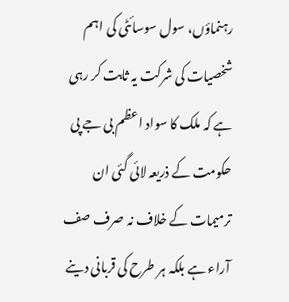رہنماؤں، سول سوسائٹی کی اہم شخصیات کی شرکت یہ ثابت کر رہی ہے کہ ملک کا سواد اعظم بی جے پی حکومت کے ذریعہ لائی گئی ان ترمیمات کے خلاف نہ صرف صف آراء ہے بلکہ ہر طرح کی قربانی دینے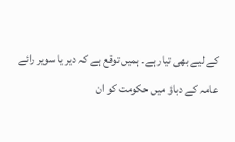کے لیے بھی تیار ہے۔ ہمیں توقع ہے کہ دیر یا سویر رائے عامہ کے دباؤ میں حکومت کو ان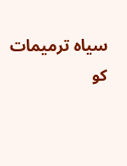سیاہ ترمیمات کو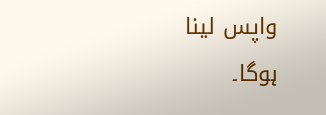واپس لینا ہوگا۔